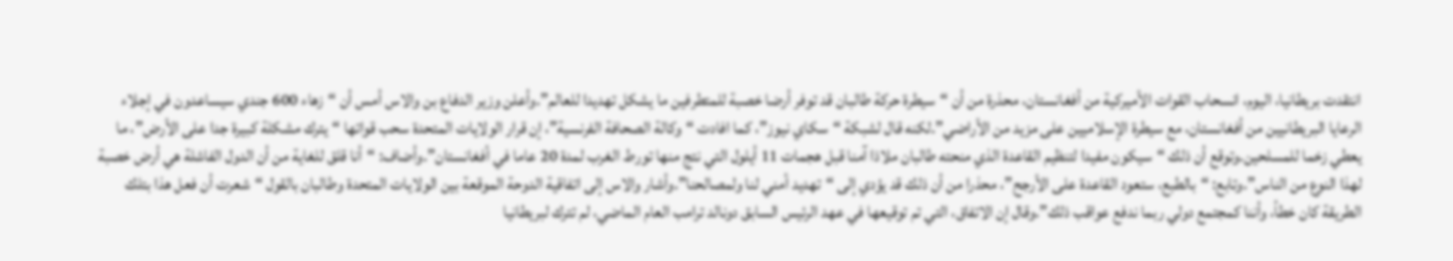انتقدت بريطانيا، اليوم، انسحاب القوات الأميركية من أفغانستان، محذرة من أن “سيطرة حركة طالبان قد توفر أرضا خصبة للمتطرفين ما يشكل تهديدا للعالم”.وأعلن وزير الدفاع بن والاس أمس أن “زهاء 600 جندي سيساعدون في إجلاء الرعايا البريطانيين من أفغانستان، مع سيطرة الإسلاميين على مزيد من الأراضي”.لكنه قال لشبكة “سكاي نيوز”، كما افادت “وكالة الصحافة الفرنسية”، إن قرار الولايات المتحدة سحب قواتها “يترك مشكلة كبيرة جدا على الأرض”، ما يعطي زخما للمسلحين.وتوقع أن ذلك “سيكون مفيدا لتنظيم القاعدة الذي منحته طالبان ملاذا آمنا قبل هجمات 11 أيلول التي نتج منها تورط الغرب لمدة 20 عاما في أفغانستان”.وأضاف: “أنا قلق للغاية من أن الدول الفاشلة هي أرض خصبة لهذا النوع من الناس”.وتابع: “بالطبع، ستعود القاعدة على الأرجح”، محذرا من أن ذلك قد يؤدي إلى “تهديد أمني لنا ولمصالحنا”.وأشار والاس إلى اتفاقية الدوحة الموقعة بين الولايات المتحدة وطالبان بالقول “شعرت أن فعل هذا بتلك الطريقة كان خطأ، وأننا كمجتمع دولي ربما ندفع عواقب ذلك”.وقال إن الاتفاق، التي تم توقيعها في عهد الرئيس السابق دونالد ترامب العام الماضي، لم تترك لبريطانيا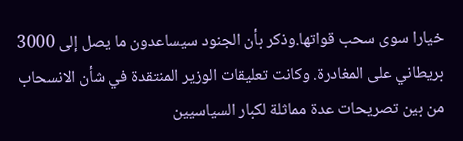خيارا سوى سحب قواتها.وذكر بأن الجنود سيساعدون ما يصل إلى 3000 بريطاني على المغادرة. وكانت تعليقات الوزير المنتقدة في شأن الانسحاب من بين تصريحات عدة مماثلة لكبار السياسيين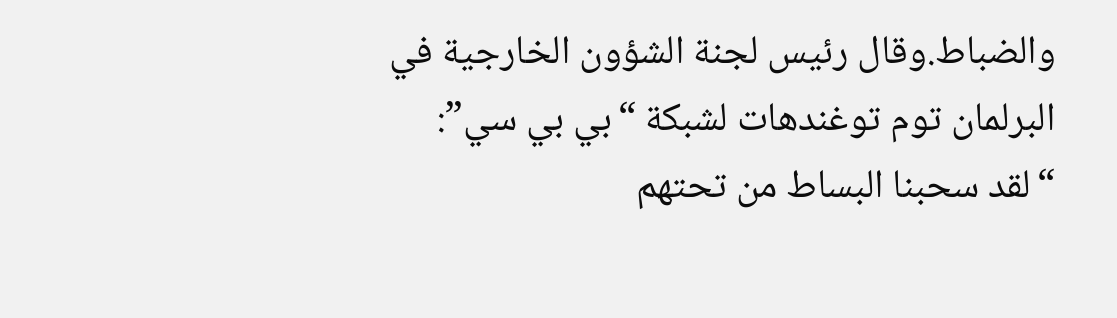والضباط.وقال رئيس لجنة الشؤون الخارجية في البرلمان توم توغندهات لشبكة “بي بي سي”: “لقد سحبنا البساط من تحتهم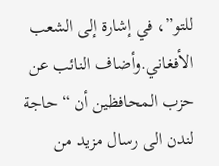للتو”، في إشارة إلى الشعب الأفغاني.وأضاف النائب عن حزب المحافظين أن “حاجة لندن الى رسال مزيد من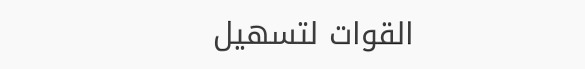القوات لتسهيل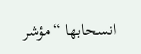انسحابها “مؤشر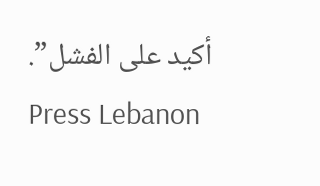أكيد على الفشل”.
Press Lebanon